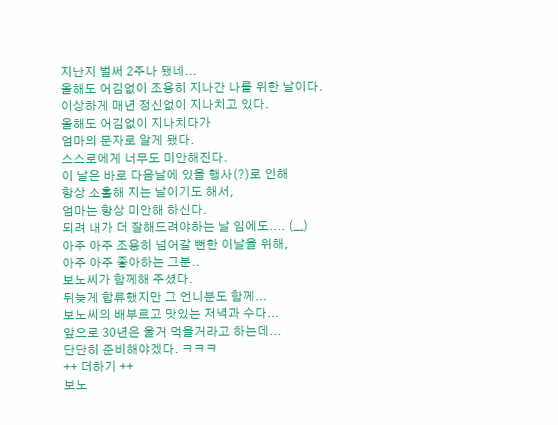지난지 벌써 2주나 됐네...
올해도 어김없이 조용히 지나간 나를 위한 날이다.
이상하게 매년 정신없이 지나치고 있다.
올해도 어김없이 지나치다가
엄마의 문자로 알게 됐다.
스스로에게 너무도 미안해진다.
이 날은 바로 다음날에 있을 행사(?)로 인해
항상 소홀해 지는 날이기도 해서,
엄마는 항상 미안해 하신다.
되려 내가 더 잘해드려야하는 날 임에도.... (__)
아주 아주 조용히 넘어갈 뻔한 이날을 위해,
아주 아주 좋아하는 그분..
보노씨가 함께해 주셨다.
뒤늦게 합류했지만 그 언니분도 함께...
보노씨의 배부르고 맛있는 저녁과 수다...
앞으로 30년은 울거 먹을거라고 하는데...
단단히 준비해야겠다. ㅋㅋㅋ
++ 더하기 ++
보노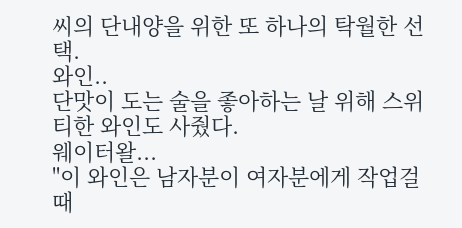씨의 단내양을 위한 또 하나의 탁월한 선택.
와인..
단맛이 도는 술을 좋아하는 날 위해 스위티한 와인도 사줬다.
웨이터왈...
"이 와인은 남자분이 여자분에게 작업걸 때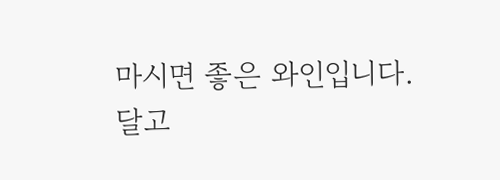마시면 좋은 와인입니다.
달고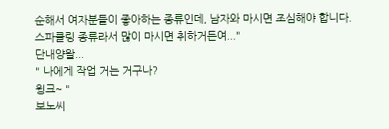순해서 여자분들이 좋아하는 종류인데, 남자와 마시면 조심해야 합니다.
스파클링 종류라서 많이 마시면 취하거든여..."
단내양왈...
" 나에게 작업 거는 거구나?
윙크~ "
보노씨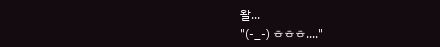왈...
"(-_-) ㅎㅎㅎ...."